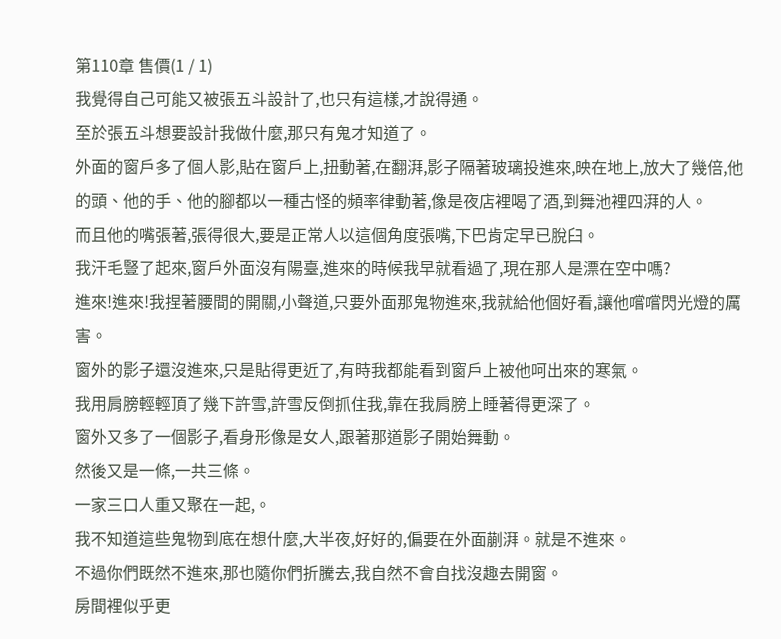第110章 售價(1 / 1)
我覺得自己可能又被張五斗設計了,也只有這樣,才說得通。
至於張五斗想要設計我做什麼,那只有鬼才知道了。
外面的窗戶多了個人影,貼在窗戶上,扭動著,在翻湃,影子隔著玻璃投進來,映在地上,放大了幾倍,他的頭、他的手、他的腳都以一種古怪的頻率律動著,像是夜店裡喝了酒,到舞池裡四湃的人。
而且他的嘴張著,張得很大,要是正常人以這個角度張嘴,下巴肯定早已脫臼。
我汗毛豎了起來,窗戶外面沒有陽臺,進來的時候我早就看過了,現在那人是漂在空中嗎?
進來!進來!我捏著腰間的開關,小聲道,只要外面那鬼物進來,我就給他個好看,讓他嚐嚐閃光燈的厲害。
窗外的影子還沒進來,只是貼得更近了,有時我都能看到窗戶上被他呵出來的寒氣。
我用肩膀輕輕頂了幾下許雪,許雪反倒抓住我,靠在我肩膀上睡著得更深了。
窗外又多了一個影子,看身形像是女人,跟著那道影子開始舞動。
然後又是一條,一共三條。
一家三口人重又聚在一起,。
我不知道這些鬼物到底在想什麼,大半夜,好好的,偏要在外面蒯湃。就是不進來。
不過你們既然不進來,那也隨你們折騰去,我自然不會自找沒趣去開窗。
房間裡似乎更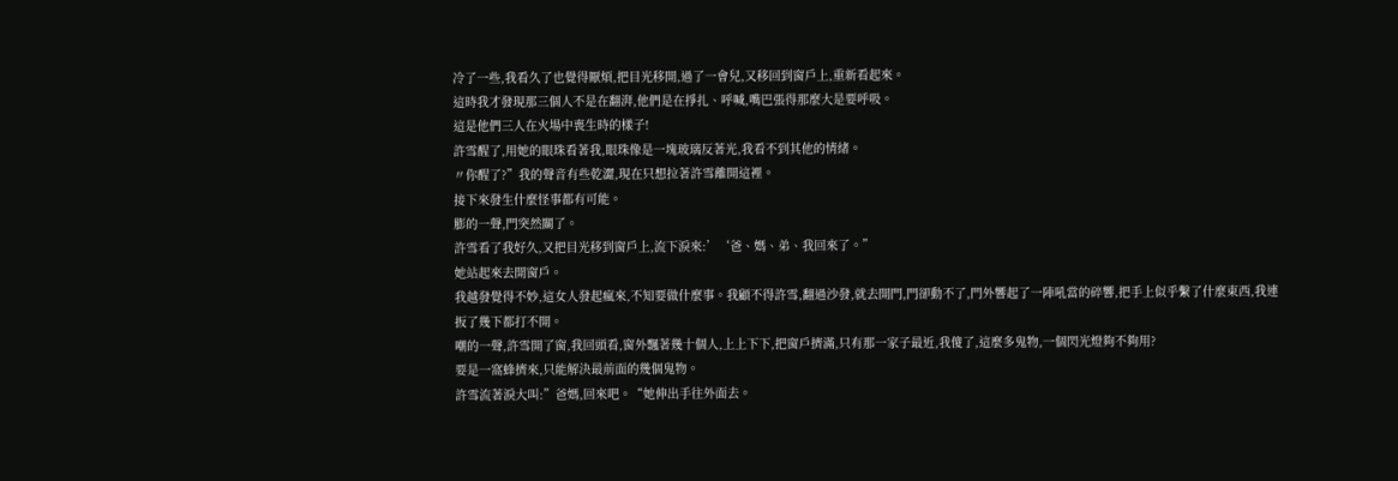冷了一些,我看久了也覺得厭煩,把目光移開,過了一會兒,又移回到窗戶上,重新看起來。
這時我才發現那三個人不是在翻湃,他們是在掙扎、呼喊,嘴巴張得那麼大是要呼吸。
這是他們三人在火場中喪生時的樣子!
許雪醒了,用她的眼珠看著我,眼珠像是一塊玻璃反著光,我看不到其他的情緒。
〃你醒了?”我的聲音有些乾澀,現在只想拉著許雪離開這裡。
接下來發生什麼怪事都有可能。
膨的一聲,門突然關了。
許雪看了我好久,又把目光移到窗戶上,流下淚來:’‘爸、媽、弟、我回來了。”
她站起來去開窗戶。
我越發覺得不妙,這女人發起瘋來,不知要做什麼事。我顧不得許雪,翻過沙發,就去開門,門卻動不了,門外響起了一陣吼當的碎響,把手上似乎繫了什麼東西,我連扳了幾下都打不開。
嘲的一聲,許雪開了窗,我回頭看,窗外飄著幾十個人,上上下下,把窗戶擠滿,只有那一家子最近,我傻了,這麼多鬼物,一個閃光燈夠不夠用?
要是一窩蜂擠來,只能解決最前面的幾個鬼物。
許雪流著淚大叫:”爸媽,回來吧。“她伸出手往外面去。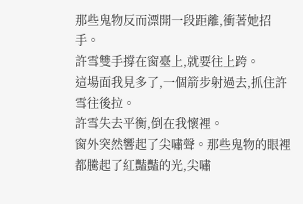那些鬼物反而漂開一段距離,衝著她招手。
許雪雙手撐在窗臺上,就要往上跨。
這場面我見多了,一個箭步射過去,抓住許雪往後拉。
許雪失去平衡,倒在我懷裡。
窗外突然響起了尖嘯聲。那些鬼物的眼裡都騰起了紅豔豔的光,尖嘯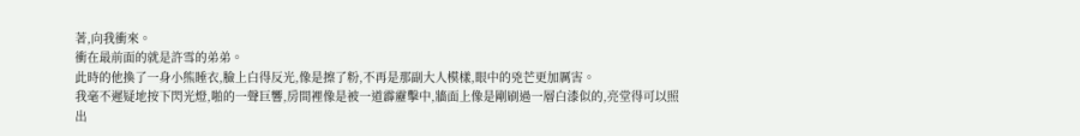著,向我衝來。
衝在最前面的就是許雪的弟弟。
此時的他換了一身小熊睡衣,臉上白得反光,像是擦了粉,不再是那副大人模樣,眼中的兇芒更加厲害。
我毫不遲疑地按下閃光燈,啪的一聲巨響,房間裡像是被一道霹靂擊中,牆面上像是剛刷過一層白漆似的,亮堂得可以照出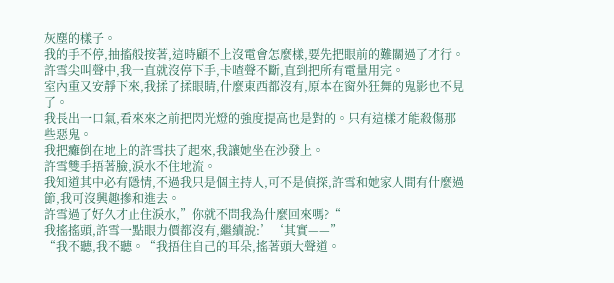灰塵的樣子。
我的手不停,抽搐般按著,這時顧不上沒電會怎麼樣,要先把眼前的難關過了才行。
許雪尖叫聲中,我一直就沒停下手,卡喳聲不斷,直到把所有電量用完。
室內重又安靜下來,我揉了揉眼睛,什麼東西都沒有,原本在窗外狂舞的鬼影也不見了。
我長出一口氣,看來來之前把閃光燈的強度提高也是對的。只有這樣才能殺傷那些惡鬼。
我把癱倒在地上的許雪扶了起來,我讓她坐在沙發上。
許雪雙手捂著臉,淚水不住地流。
我知道其中必有隱情,不過我只是個主持人,可不是偵探,許雪和她家人間有什麼過節,我可沒興趣摻和進去。
許雪過了好久才止住淚水,”你就不問我為什麼回來嗎?“
我搖搖頭,許雪一點眼力價都沒有,繼續說:’‘其實——”
“我不聽,我不聽。“我捂住自己的耳朵,搖著頭大聲道。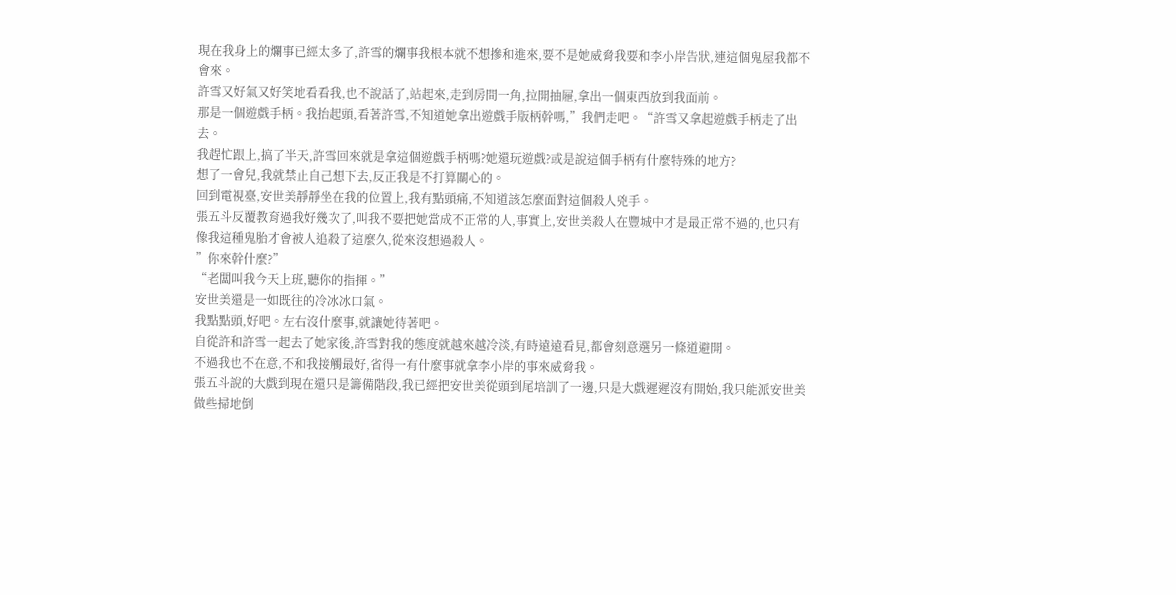現在我身上的爛事已經太多了,許雪的爛事我根本就不想摻和進來,要不是她威脅我要和李小岸告狀,連這個鬼屋我都不會來。
許雪又好氣又好笑地看看我,也不說話了,站起來,走到房間一角,拉開抽屜,拿出一個東西放到我面前。
那是一個遊戲手柄。我抬起頭,看著許雪,不知道她拿出遊戲手版柄幹嗎,”我們走吧。“許雪又拿起遊戲手柄走了出去。
我趕忙跟上,搞了半天,許雪回來就是拿這個遊戲手柄嗎?她還玩遊戲?或是說這個手柄有什麼特殊的地方?
想了一會兒,我就禁止自己想下去,反正我是不打算關心的。
回到電視臺,安世美靜靜坐在我的位置上,我有點頭痛,不知道該怎麼面對這個殺人兇手。
張五斗反覆教育過我好幾次了,叫我不要把她當成不正常的人,事實上,安世美殺人在豐城中才是最正常不過的,也只有像我這種鬼胎才會被人追殺了這麼久,從來沒想過殺人。
”你來幹什麼?”
“老闆叫我今天上班,聽你的指揮。”
安世美還是一如既往的冷冰冰口氣。
我點點頭,好吧。左右沒什麼事,就讓她待著吧。
自從許和許雪一起去了她家後,許雪對我的態度就越來越冷淡,有時遠遠看見,都會刻意選另一條道避開。
不過我也不在意,不和我接觸最好,省得一有什麼事就拿李小岸的事來威脅我。
張五斗說的大戲到現在還只是籌備階段,我已經把安世美從頭到尾培訓了一邊,只是大戲遲遲沒有開始,我只能派安世美做些掃地倒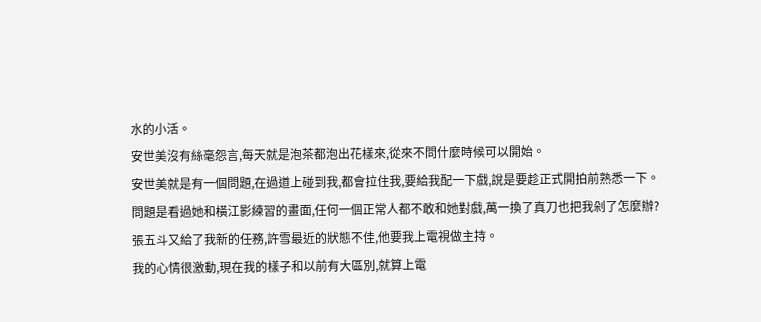水的小活。
安世美沒有絲毫怨言,每天就是泡茶都泡出花樣來,從來不問什麼時候可以開始。
安世美就是有一個問題,在過道上碰到我,都會拉住我,要給我配一下戲,說是要趁正式開拍前熟悉一下。
問題是看過她和橫江影練習的畫面,任何一個正常人都不敢和她對戲,萬一換了真刀也把我剁了怎麼辦?
張五斗又給了我新的任務,許雪最近的狀態不佳,他要我上電視做主持。
我的心情很激動,現在我的樣子和以前有大區別,就算上電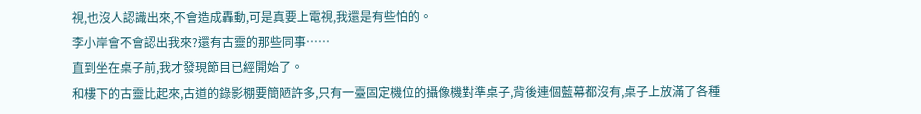視,也沒人認識出來,不會造成轟動,可是真要上電視,我還是有些怕的。
李小岸會不會認出我來?還有古靈的那些同事……
直到坐在桌子前,我才發現節目已經開始了。
和樓下的古靈比起來,古道的錄影棚要簡陋許多,只有一臺固定機位的攝像機對準桌子,背後連個藍幕都沒有,桌子上放滿了各種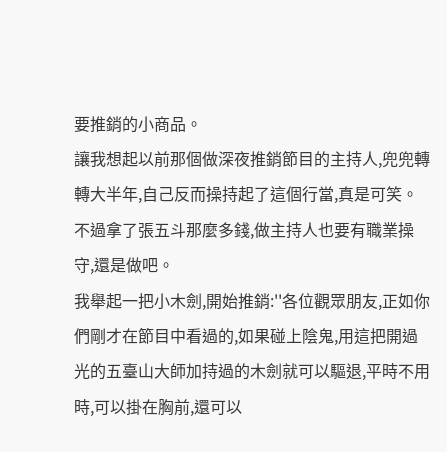要推銷的小商品。
讓我想起以前那個做深夜推銷節目的主持人,兜兜轉轉大半年,自己反而操持起了這個行當,真是可笑。
不過拿了張五斗那麼多錢,做主持人也要有職業操守,還是做吧。
我舉起一把小木劍,開始推銷:''各位觀眾朋友,正如你們剛才在節目中看過的,如果碰上陰鬼,用這把開過光的五臺山大師加持過的木劍就可以驅退,平時不用時,可以掛在胸前,還可以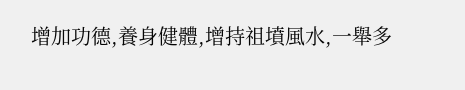增加功德,養身健體,增持祖墳風水,一舉多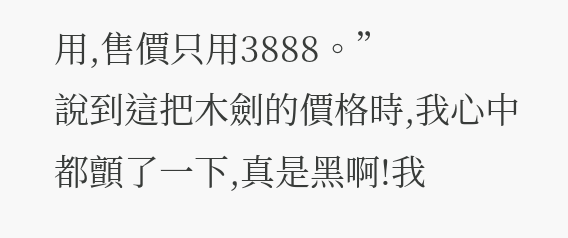用,售價只用3888。”
說到這把木劍的價格時,我心中都顫了一下,真是黑啊!我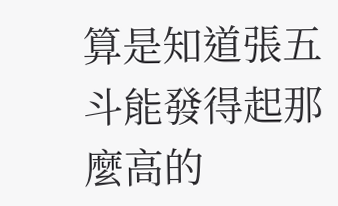算是知道張五斗能發得起那麼高的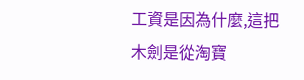工資是因為什麼,這把木劍是從淘寶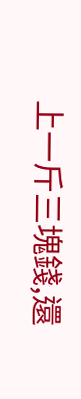上一斤三塊錢,還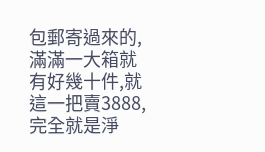包郵寄過來的,滿滿一大箱就有好幾十件,就這一把賣3888,完全就是淨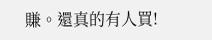賺。還真的有人買!